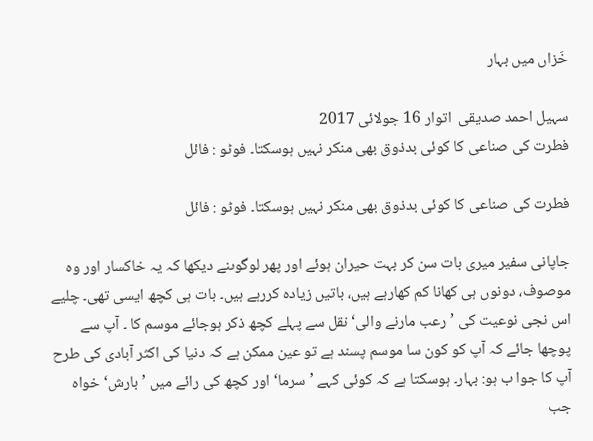خَزاں میں بہار

سہیل احمد صدیقی  اتوار 16 جولائی 2017
فطرت کی صناعی کا کوئی بدذوق بھی منکر نہیں ہوسکتا۔ فوٹو : فائل

فطرت کی صناعی کا کوئی بدذوق بھی منکر نہیں ہوسکتا۔ فوٹو : فائل

جاپانی سفیر میری بات سن کر بہت حیران ہوئے اور پھر لوگوںنے دیکھا کہ یہ خاکسار اور وہ موصوف، دونوں ہی کھانا کم کھارہے ہیں، باتیں زیادہ کررہے ہیں۔ بات ہی کچھ ایسی تھی۔ چلیے اس نجی نوعیت کی ’رعب مارنے والی‘ نقل سے پہلے کچھ ذکر ہوجائے موسم کا ۔ آپ سے پوچھا جائے کہ آپ کو کون سا موسم پسند ہے تو عین ممکن ہے کہ دنیا کی اکثر آبادی کی طرح آپ کا جوا ب ہو: بہار۔ ہوسکتا ہے کہ کوئی کہے ’سرما‘ اور کچھ کی رائے میں ’بارش‘ خواہ جب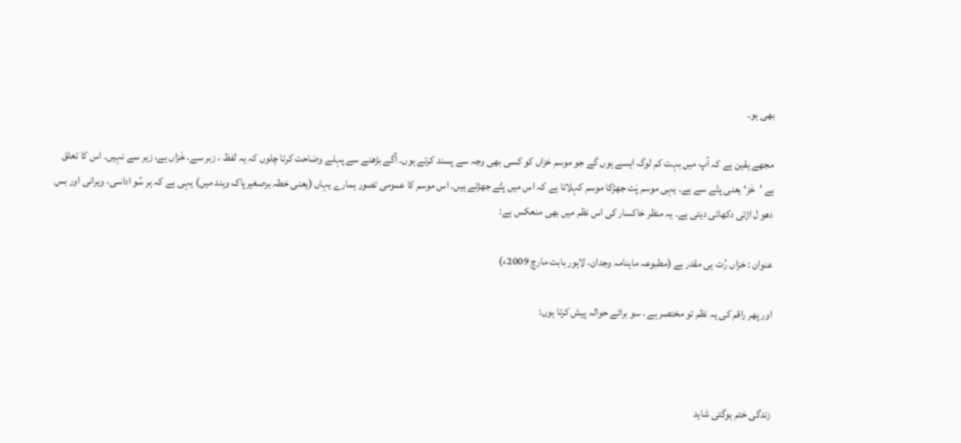بھی ہو۔

مجھے یقین ہے کہ آپ میں بہت کم لوگ ایسے ہوں گے جو موسم خزاں کو کسی بھی وجہ سے پسند کرتے ہوں۔ آگے بڑھنے سے پہلے وضاحت کرتا چلوں کہ یہ لفظ ، زبر سے، خَزاں ہے، زیر سے نہیں۔ اس کا تعلق ہے ’خَز‘ یعنی پتّے سے ہے۔ یہی موسم پَت جھڑکا موسم کہلاتا ہے کہ اس میں پتّے جھڑتے ہیں۔ اس موسم کا عمومی تصور ہمارے یہاں (یعنی خطہ برصغیرپاک وہند میں) یہی ہے کہ ہر سُو اداسی، ویرانی اور بس دھو ل اڑتی دکھائی دیتی ہے۔ یہ منظر خاکسار کی اس نظم میں بھی منعکس ہے:

عنوان : خزاں رُت ہی مقدر ہے (مطبوعہ ماہنامہ وجدان، لاہور بابت مارچ 2009ء)

اور پھر راقم کی یہ نظم تو مختصر ہے ، سو برائے حوالہ پیش کرتا ہوں:



زندگی ختم ہوگئی شاید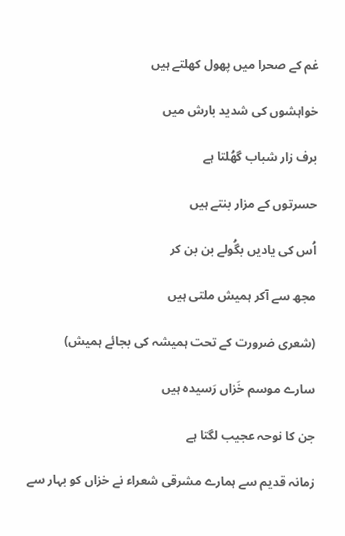غم کے صحرا میں پھول کھلتے ہیں

خواہشوں کی شدید بارش میں

برف زار شباب گھُلتا ہے

حسرتوں کے مزار بنتے ہیں

اُس کی یادیں بگُولے بن بن کر

مجھ سے آکر ہمیش ملتی ہیں

(شعری ضرورت کے تحت ہمیشہ کی بجائے ہمیش)

سارے موسم خَزاں رَسیدہ ہیں

جن کا نوحہ عجیب لگتا ہے

زمانہ قدیم سے ہمارے مشرقی شعراء نے خزاں کو بہار سے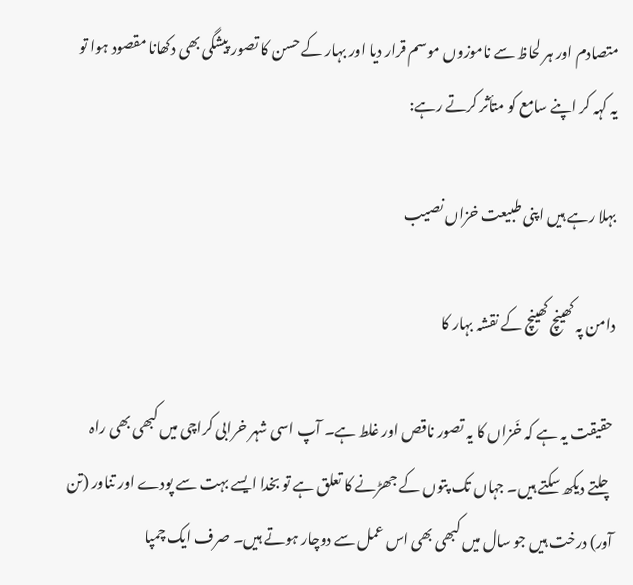متصادم اور ہر لحاظ سے ناموزوں موسم قرار دیا اور بہار کے حسن کا تصور پیشگی بھی دکھانا مقصود ہوا تو یہ کہہ کر اپنے سامع کو متأثر کرتے رہے:

بہلا رہے ہیں اپنی طبیعت خزاں نصیب

دامن پہ کھینچ کھینچ کے نقشہ بہار کا

حقیقت یہ ہے کہ خَزاں کا یہ تصور ناقص اور غلط ہے۔ آپ اسی شہر خرابی کراچی میں کبھی بھی راہ چلتے دیکھ سکتے ہیں۔ جہاں تک پتوں کے جھڑنے کا تعلق ہے تو بخدا ایسے بہت سے پودے اور تناور (تن آور) درخت ہیں جو سال میں کبھی بھی اس عمل سے دوچار ہوتے ہیں۔ صرف ایک چمپا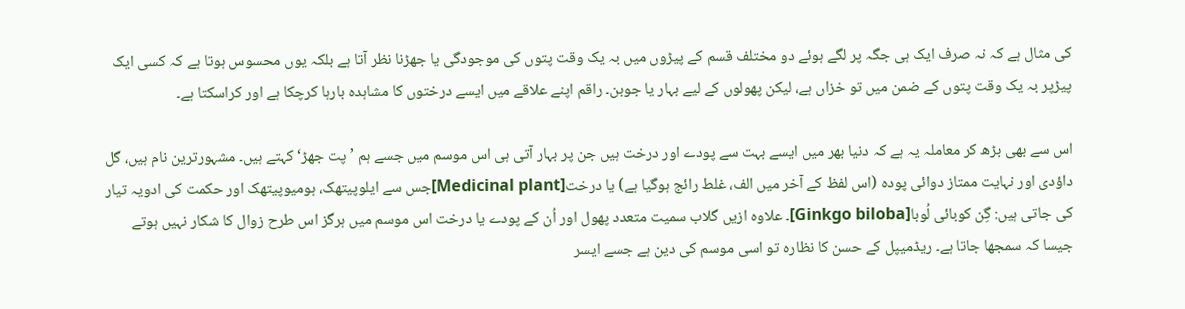کی مثال ہے کہ نہ صرف ایک ہی جگہ پر لگے ہوئے دو مختلف قسم کے پیڑوں میں بہ یک وقت پتوں کی موجودگی یا جھڑنا نظر آتا ہے بلکہ یوں محسوس ہوتا ہے کہ کسی ایک پیڑپر بہ یک وقت پتوں کے ضمن میں تو خزاں ہے، لیکن پھولوں کے لیے بہار یا جوبن۔ راقم اپنے علاقے میں ایسے درختوں کا مشاہدہ بارہا کرچکا ہے اور کراسکتا ہے۔

اس سے بھی بڑھ کر معاملہ یہ ہے کہ دنیا بھر میں ایسے بہت سے پودے اور درخت ہیں جن پر بہار آتی ہی اس موسم میں جسے ہم ’پت جھڑ‘ کہتے ہیں۔ مشہورترین نام ہیں، گل داؤدی اور نہایت ممتاز دوائی پودہ (اس لفظ کے آخر میں الف، غلط رائج ہوگیا ہے) یا درخت[Medicinal plant]جس سے ایلوپیتھک، ہومیوپیتھک اور حکمت کی ادویہ تیار کی جاتی ہیں: گِن کوبائی لُوبا[Ginkgo biloba]۔ علاوہ ازیں گلاب سمیت متعدد پھول اور اُن کے پودے یا درخت اس موسم میں ہرگز اس طرح زوال کا شکار نہیں ہوتے جیسا کہ سمجھا جاتا ہے۔ ریڈمیپل کے حسن کا نظارہ تو اسی موسم کی دین ہے جسے ایسر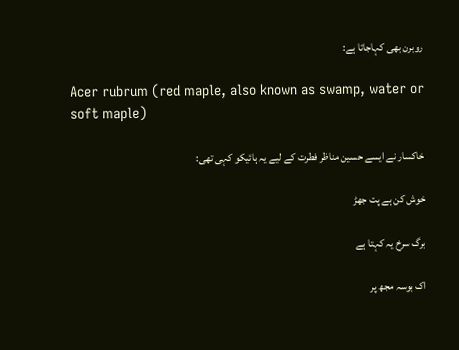روبرن بھی کہاجاتا ہے:

Acer rubrum (red maple, also known as swamp, water or soft maple)

خاکسار نے ایسے حسین مناظر فطرت کے لیے یہ ہائیکو کہی تھی:

خوش کن ہے پت جھڑ

برگ سرخ یہ کہتا ہے

اک بوسہ مجھ پر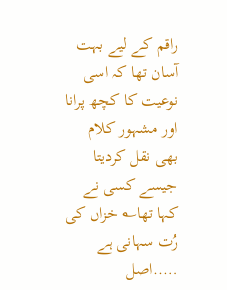راقم کے لیے بہت آسان تھا کہ اسی نوعیت کا کچھ پرانا اور مشہور کلام بھی نقل کردیتا جیسے کسی نے کہا تھا؎ خزاں کی رُت سہانی ہے …..اصل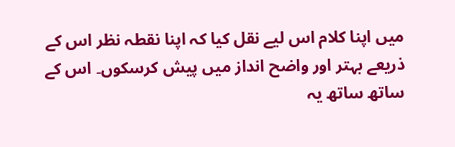میں اپنا کلام اس لیے نقل کیا کہ اپنا نقطہ نظر اس کے ذریعے بہتر اور واضح انداز میں پیش کرسکوں۔ اس کے ساتھ ساتھ یہ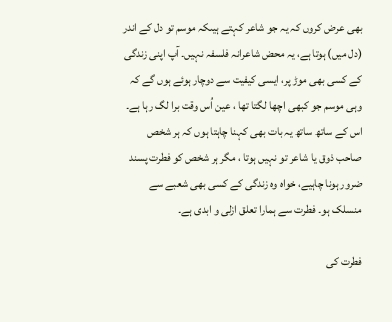بھی عرض کروں کہ یہ جو شاعر کہتے ہیںکہ موسم تو دل کے اندر (دل میں) ہوتا ہے، یہ محض شاعرانہ فلسفہ نہیں۔ آپ اپنی زندگی کے کسی بھی موڑ پر، ایسی کیفیت سے دوچار ہوئے ہوں گے کہ وہی موسم جو کبھی اچھا لگتا تھا ، عین اُس وقت برا لگ رہا ہے۔ اس کے ساتھ ساتھ یہ بات بھی کہنا چاہتا ہوں کہ ہر شخص صاحب ذوق یا شاعر تو نہیں ہوتا ، مگر ہر شخص کو فطرت پسند ضرور ہونا چاہیے، خواہ وہ زندگی کے کسی بھی شعبے سے منسلک ہو۔ فطرت سے ہمارا تعلق ازلی و ابدی ہے۔

فطرت کی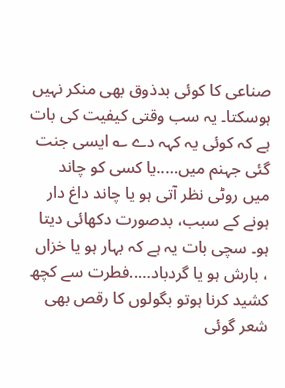صناعی کا کوئی بدذوق بھی منکر نہیں ہوسکتا۔ یہ سب وقتی کیفیت کی بات ہے کہ کوئی یہ کہہ دے ؎ ایسی جنت گئی جہنم میں…..یا کسی کو چاند میں روٹی نظر آتی ہو یا چاند داغ دار ہونے کے سبب، بدصورت دکھائی دیتا ہو۔ سچی بات یہ ہے کہ بہار ہو یا خزاں ، بارش ہو یا گردباد…..فطرت سے کچھ کشید کرنا ہوتو بگولوں کا رقص بھی شعر گوئی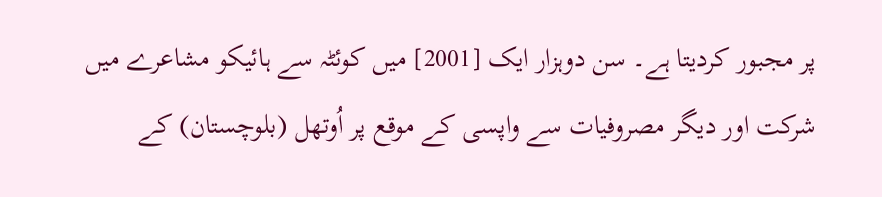پر مجبور کردیتا ہے۔ سن دوہزار ایک [2001] میں کوئٹہ سے ہائیکو مشاعرے میں شرکت اور دیگر مصروفیات سے واپسی کے موقع پر اُوتھل (بلوچستان) کے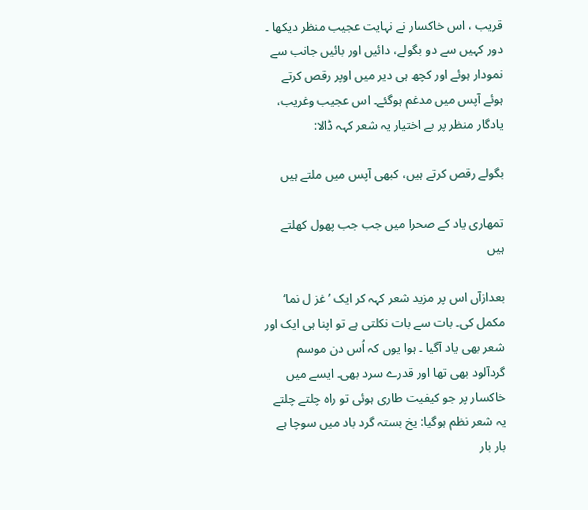قریب ، اس خاکسار نے نہایت عجیب منظر دیکھا ۔ دور کہیں سے دو بگولے، دائیں اور بائیں جانب سے نمودار ہوئے اور کچھ ہی دیر میں اوپر رقص کرتے ہوئے آپس میں مدغم ہوگئے۔ اس عجیب وغریب، یادگار منظر پر بے اختیار یہ شعر کہہ ڈالا:

بگولے رقص کرتے ہیں، کبھی آپس میں ملتے ہیں

تمھاری یاد کے صحرا میں جب جب پھول کھلتے ہیں

بعدازآں اس پر مزید شعر کہہ کر ایک ’غز ل نما‘ مکمل کی۔ بات سے بات نکلتی ہے تو اپنا ہی ایک اور شعر بھی یاد آگیا ۔ ہوا یوں کہ اُس دن موسم گردآلود بھی تھا اور قدرے سرد بھی۔ ایسے میں خاکسار پر جو کیفیت طاری ہوئی تو راہ چلتے چلتے یہ شعر نظم ہوگیا: یخ بستہ گرد باد میں سوچا ہے بار بار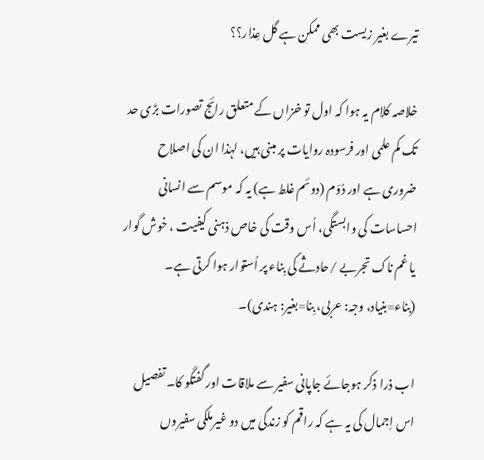تیرے بغیر زیست بھی ممکن ہے گل عِذار؟؟

خلاصہ کلام یہ ہوا کہ اول تو خزاں کے متعلق رائج تصورات بڑی حد تک کم علمی اور فرسودہ روایات پر مبنی ہیں، لہٰذا ان کی اصلاح ضروری ہے اور دُوَم (دوئم غلط ہے) یہ کہ موسم سے انسانی احساسات کی وابستگی، اُس وقت کی خاص ذہنی کیفیت ، خوش گوار یا غم ناک تجربے /حادثے کی بِناء پر اُستوار ہوا کرتی ہے۔ (بِناء=بنیاد، وجہ: عربی، بِنا=بغیر: ہندی)۔

اب ذرا ذکر ہوجائے جاپانی سفیر سے ملاقات اور گفتگو کا۔ تفصیل اس اِجمال کی یہ ہے کہ راقم کو زندگی میں دو غیرملکی سفیروں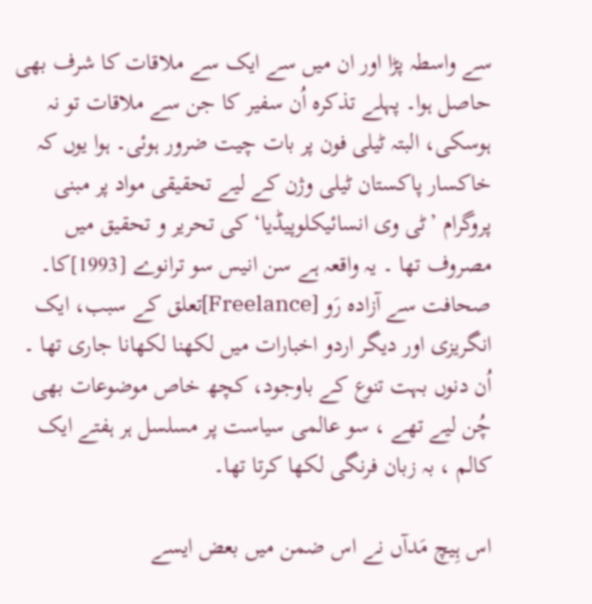سے واسطہ پڑا اور ان میں سے ایک سے ملاقات کا شرف بھی حاصل ہوا۔ پہلے تذکرہ اُن سفیر کا جن سے ملاقات تو نہ ہوسکی، البتہ ٹیلی فون پر بات چیت ضرور ہوئی۔ ہوا یوں کہ خاکسار پاکستان ٹیلی وژن کے لیے تحقیقی مواد پر مبنی پروگرام ’ٹی وی انسائیکلوپیڈیا‘ کی تحریر و تحقیق میں مصروف تھا ۔ یہ واقعہ ہے سن انیس سو ترانوے [1993]کا۔ صحافت سے آزادہ رَو [Freelance]تعلق کے سبب، ایک انگریزی اور دیگر اردو اخبارات میں لکھنا لکھانا جاری تھا ۔ اُن دنوں بہت تنوع کے باوجود، کچھ خاص موضوعات بھی چُن لیے تھے ، سو عالمی سیاست پر مسلسل ہر ہفتے ایک کالم ، بہ زبان فرنگی لکھا کرتا تھا۔

اس ہِیچ مَدآں نے اس ضمن میں بعض ایسے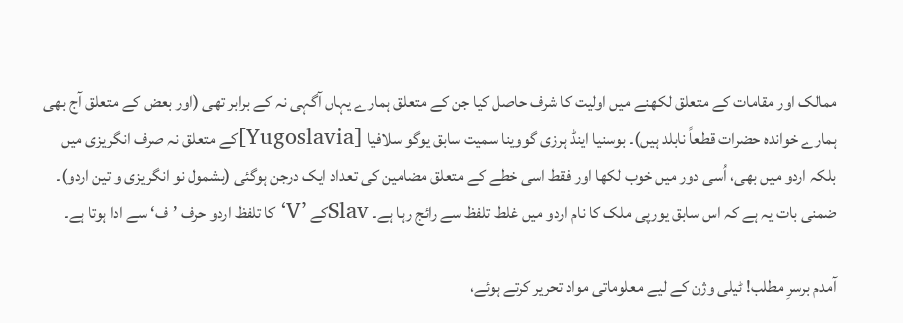ممالک اور مقامات کے متعلق لکھنے میں اولیت کا شرف حاصل کیا جن کے متعلق ہمارے یہاں آگہی نہ کے برابر تھی (اور بعض کے متعلق آج بھی ہمارے خواندہ حضرات قطعاً نابلد ہیں)۔ بوسنیا اینڈ ہرزی گووینا سمیت سابق یوگو سلافیا [Yugoslavia]کے متعلق نہ صرف انگریزی میں بلکہ اردو میں بھی، اُسی دور میں خوب لکھا اور فقط اسی خطے کے متعلق مضامین کی تعداد ایک درجن ہوگئی (بشمول نو انگریزی و تین اردو)۔ ضمنی بات یہ ہے کہ اس سابق یورپی ملک کا نام اردو میں غلط تلفظ سے رائج رہا ہے۔ Slavکے ’V‘ کا تلفظ اردو حرف ’ف‘ سے ادا ہوتا ہے۔

آمدم برسرِ مطلب! ٹیلی وژن کے لیے معلوماتی مواد تحریر کرتے ہوئے،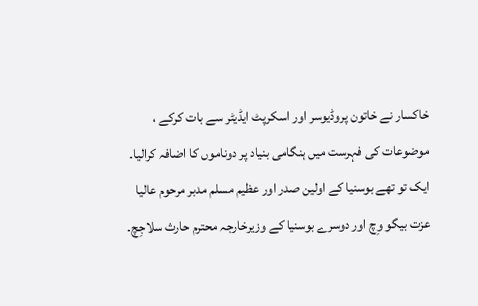خاکسار نے خاتون پروڈیوسر اور اسکرپٹ ایڈیٹر سے بات کرکے ، موضوعات کی فہرست میں ہنگامی بنیاد پر دوناموں کا اضافہ کرالیا۔ ایک تو تھے بوسنیا کے اولین صدر اور عظیم مسلم مدبر مرحوم عالیا عزت بیگو وِچ اور دوسرے بوسنیا کے وزیرخارجہ محترم حارث سلاجِچ۔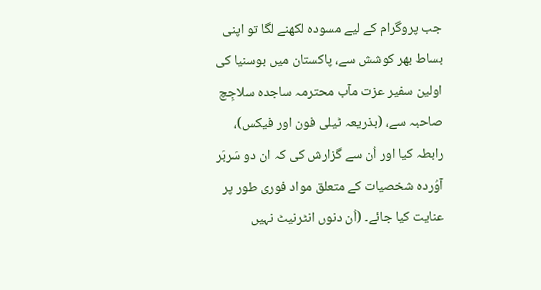جب پروگرام کے لیے مسودہ لکھنے لگا تو اپنی بساط بھر کوشش سے، پاکستان میں بوسنیا کی اولین سفیر عزت مآب محترمہ ساجدہ سلاجِچ صاحبہ سے، (بذریعہ ٹیلی فون اور فیکس)، رابطہ کیا اور اُن سے گزارش کی کہ ان دو سَربَر آوُردہ شخصیات کے متعلق مواد فوری طور پر عنایت کیا جائے۔ (اُن دنوں انٹرنیٹ نہیں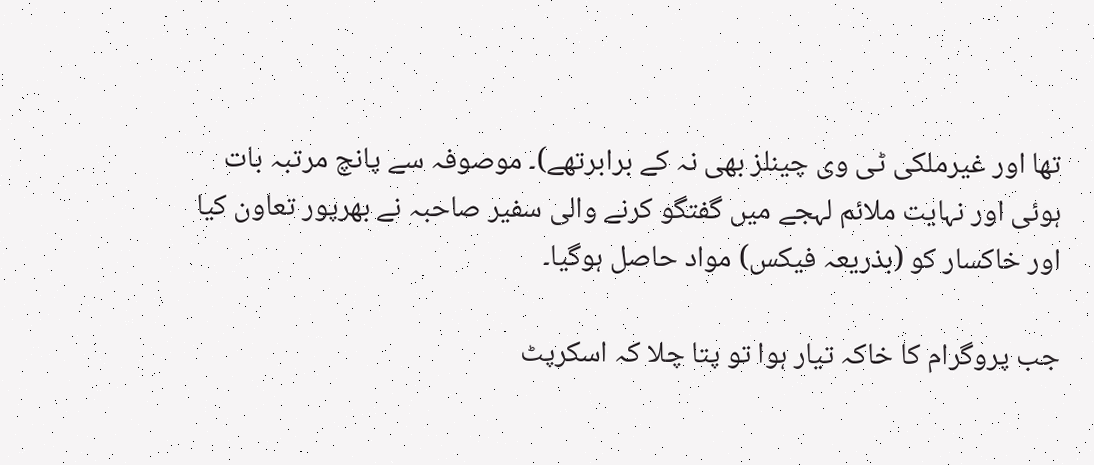تھا اور غیرملکی ٹی وی چینلز بھی نہ کے برابرتھے)۔ موصوفہ سے پانچ مرتبہ بات ہوئی اور نہایت ملائم لہجے میں گفتگو کرنے والی سفیر صاحبہ نے بھرپور تعاون کیا اور خاکسار کو (بذریعہ فیکس) مواد حاصل ہوگیا۔

جب پروگرام کا خاکہ تیار ہوا تو پتا چلا کہ اسکرپٹ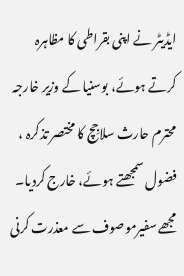ایڈیٹر نے اپنی بقراطی کا مظاہرہ کرتے ہوئے، بوسنیا کے وزیر خارجہ محترم حارث سلاجِچ کا مختصر تذکرہ ، فضول سمجھتے ہوئے، خارج کردیا۔ مجھے سفیرموصوف سے معذرت کرنی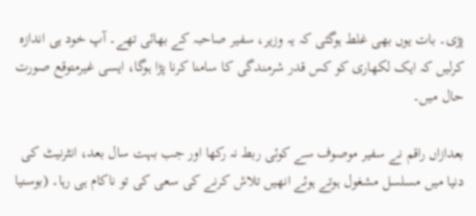پڑی۔ بات یوں بھی غلط ہوگئی کہ یہ وزیر، سفیر صاحبہ کے بھائی تھے۔ آپ خود ہی اندازہ کرلیں کہ ایک لکھاری کو کس قدر شرمندگی کا سامنا کرنا پڑا ہوگا، ایسی غیرمتوقع صورت حال میں۔

بعدازاں راقم نے سفیر موصوف سے کوئی ربط نہ رکھا اور جب بہت سال بعد، انٹرنیٹ کی دنیا میں مسلسل مشغول ہوتے ہوئے انھیں تلاش کرنے کی سعی کی تو ناکام ہی رہا۔ (بوسنیا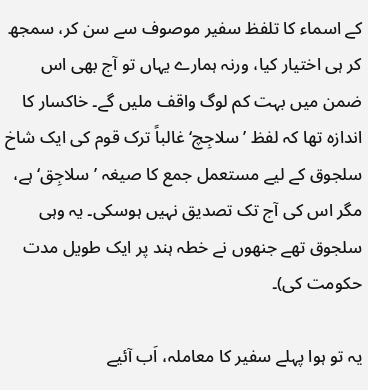کے اسماء کا تلفظ سفیر موصوف سے سن کر، سمجھ کر ہی اختیار کیا، ورنہ ہمارے یہاں تو آج بھی اس ضمن میں بہت کم لوگ واقف ملیں گے۔ خاکسار کا اندازہ تھا کہ لفظ ’سلاجِچ‘ غالباً ترک قوم کی ایک شاخ سلجوق کے لیے مستعمل جمع کا صیغہ ’سلاجِق‘ ہے، مگر اس کی آج تک تصدیق نہیں ہوسکی۔ یہ وہی سلجوق تھے جنھوں نے خطہ ہند پر ایک طویل مدت حکومت کی)۔

یہ تو ہوا پہلے سفیر کا معاملہ، اَب آئیے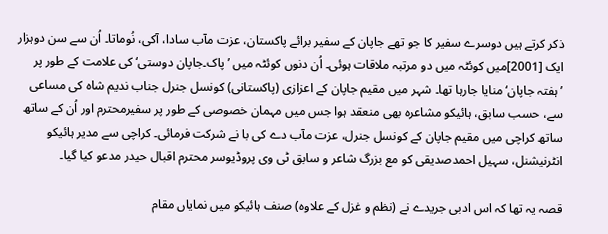ذکر کرتے ہیں دوسرے سفیر کا جو تھے جاپان کے سفیر برائے پاکستان، عزت مآب سادا، آکی، نُوماتا۔ اُن سے سن دوہزار ایک [2001]میں کوئٹہ میں دو مرتبہ ملاقات ہوئی۔ اُن دنوں کوئٹہ میں ’پاک۔جاپان دوستی‘ کی علامت کے طور پر ’ہفتہ جاپان‘ منایا جارہا تھا۔ شہر میں مقیم جاپان کے اعزازی (پاکستانی) کونسل جنرل جناب ندیم شاہ کی مساعی سے، حسب سابق، ہائیکو مشاعرہ بھی منعقد ہوا جس میں مہمان خصوصی کے طور پر سفیرمحترم اور اُن کے ساتھ ساتھ کراچی میں مقیم جاپان کے کونسل جنرل، عزت مآب دے کی با نے شرکت فرمائی۔ کراچی سے مدیر ہائیکو انٹرنیشنل، سہیل احمدصدیقی کو مع بزرگ شاعر و سابق ٹی وی پروڈیوسر محترم اقبال حیدر مدعو کیا گیا۔

قصہ یہ تھا کہ اس ادبی جریدے نے (نظم و غزل کے علاوہ) صنف ہائیکو میں نمایاں مقام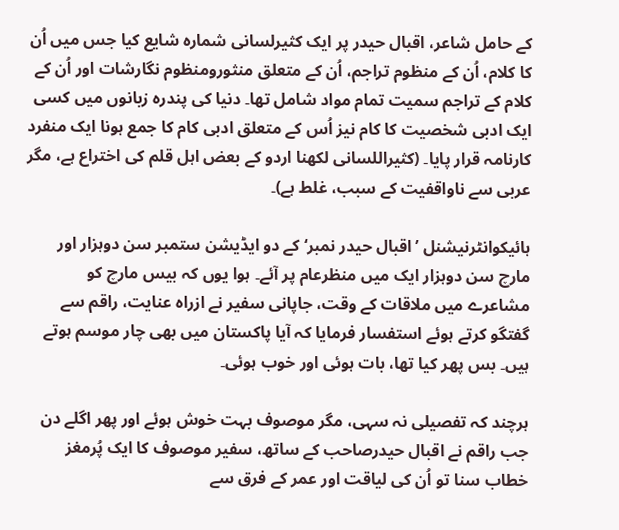کے حامل شاعر، اقبال حیدر پر ایک کثیرلسانی شمارہ شایع کیا جس میں اُن کا کلام، اُن کے منظوم تراجم، اُن کے متعلق منثورومنظوم نگارشات اور اُن کے کلام کے تراجم سمیت تمام مواد شامل تھا۔ دنیا کی پندرہ زبانوں میں کسی ایک ادبی شخصیت کا کام نیز اُس کے متعلق ادبی کام کا جمع ہونا ایک منفرد کارنامہ قرار پایا۔ (کثیراللسانی لکھنا اردو کے بعض اہل قلم کی اختراع ہے، مگر عربی سے ناواقفیت کے سبب، غلط ہے)۔

ہائیکوانٹرنیشنل ’اقبال حیدر نمبر‘ کے دو ایڈیشن ستمبر سن دوہزار اور مارچ سن دوہزار ایک میں منظرعام پر آئے۔ ہوا یوں کہ بیس مارچ کو مشاعرے میں ملاقات کے وقت، جاپانی سفیر نے ازراہ عنایت، راقم سے گفتگو کرتے ہوئے استفسار فرمایا کہ آیا پاکستان میں بھی چار موسم ہوتے ہیں۔ بس پھر کیا تھا، بات ہوئی اور خوب ہوئی۔

ہرچند کہ تفصیلی نہ سہی، مگر موصوف بہت خوش ہوئے اور پھر اگلے دن جب راقم نے اقبال حیدرصاحب کے ساتھ، سفیر موصوف کا ایک پُرمغز خطاب سنا تو اُن کی لیاقت اور عمر کے فرق سے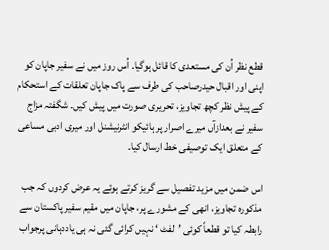قطع نظر اُن کی مستعدی کا قائل ہوگیا۔ اُس روز میں نے سفیر جاپان کو اپنی اور اقبال حیدرصاحب کی طرف سے پاک جاپان تعلقات کے استحکام کے پیش نظر کچھ تجاویز، تحریری صورت میں پیش کیں۔ شگفتہ مزاج سفیر نے بعدازآں میرے اصرار پر ہائیکو انٹرنیشنل اور میری ادبی مساعی کے متعلق ایک توصیفی خط ارسال کیا۔

اس ضمن میں مزید تفصیل سے گریز کرتے ہوئے یہ عرض کردوں کہ جب مذکورہ تجاویز، انھی کے مشورے پر، جاپان میں مقیم سفیر پاکستان سے رابطہ کیا تو قطعاً کوئی ’لفٹ ‘ نہیں کرائی گئی نہ ہی یاددہانی پرجواب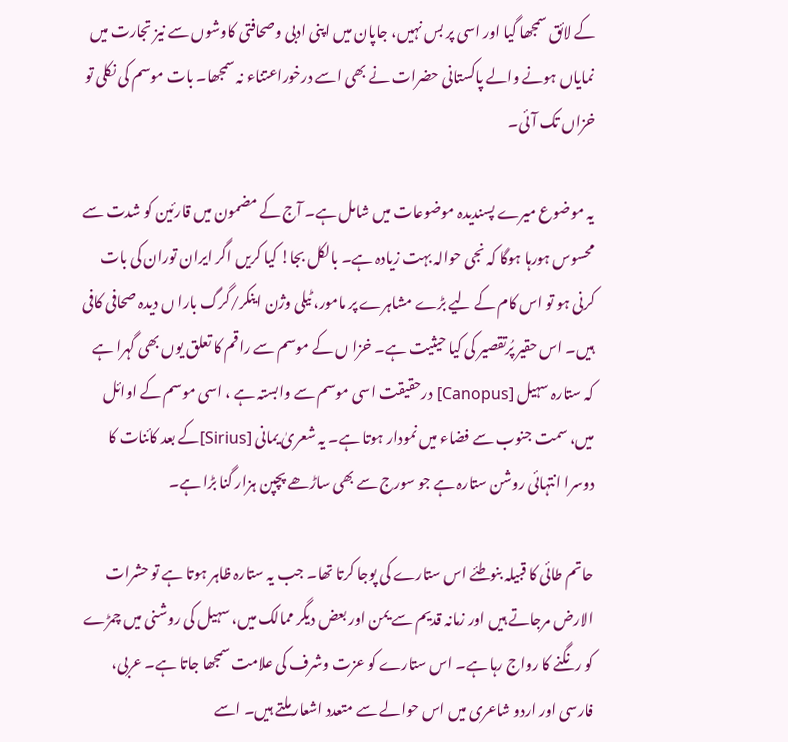کے لائق سمجھا گیا اور اسی پر بس نہیں، جاپان میں اپنی ادبی وصحافتی کاوشوں سے نیز تجارت میں نمایاں ہونے والے پاکستانی حضرات نے بھی اسے درخوراعتناء نہ سمجھا۔ بات موسم کی نکلی تو خزاں تک آئی۔

یہ موضوع میرے پسندیدہ موضوعات میں شامل ہے۔ آج کے مضمون میں قارئین کو شدت سے محسوس ہورہا ہوگا کہ نجی حوالہ بہت زیادہ ہے۔ بالکل بجا! کیا کریں اگر ایران توران کی بات کرنی ہو تو اس کام کے لیے بڑے مشاہرے پر مامور، ٹیلی وژن اینکر/گرگ بارا ں دیدہ صحافی کافی ہیں۔ اس حقیر پُرتقصیر کی کیا حیثیت ہے۔ خزا ں کے موسم سے راقم کا تعلق یوں بھی گہرا ہے کہ ستارہ سہیل [Canopus] درحقیقت اسی موسم سے وابستہ ہے ، اسی موسم کے اوائل میں، سمت جنوب سے فضاء میں نمودار ہوتا ہے۔ یہ شعریٰ یمانی [Sirius]کے بعد کائنات کا دوسرا انتہائی روشن ستارہ ہے جو سورج سے بھی ساڑھے پچپن ہزار گنا بڑا ہے۔

حاتم طائی کا قبیلہ بنوطئے اس ستارے کی پوجا کرتا تھا۔ جب یہ ستارہ ظاہر ہوتا ہے تو حشرات الارض مرجاتے ہیں اور زمانہ قدیم سے یمن اور بعض دیگر ممالک میں، سہیل کی روشنی میں چمڑے کو رنگنے کا رواج رہا ہے۔ اس ستارے کو عزت وشرف کی علامت سمجھا جاتا ہے۔ عربی، فارسی اور اردو شاعری میں اس حوالے سے متعدد اشعار ملتے ہیں۔ اسے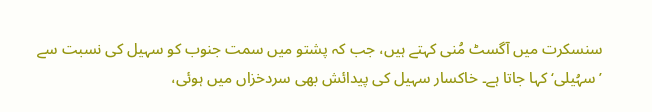سنسکرت میں آگسٹ مُنی کہتے ہیں، جب کہ پشتو میں سمت جنوب کو سہیل کی نسبت سے ’سہُیلی‘ کہا جاتا ہے۔ خاکسار سہیل کی پیدائش بھی سردخزاں میں ہوئی،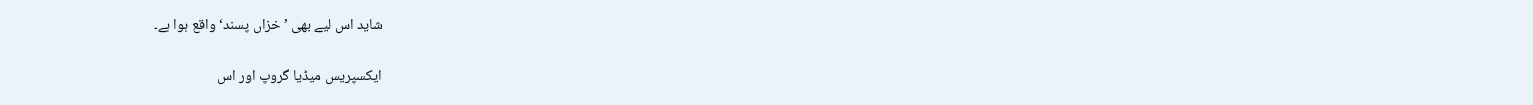شاید اس لیے بھی ’خزاں پسند‘ واقع ہوا ہے۔

ایکسپریس میڈیا گروپ اور اس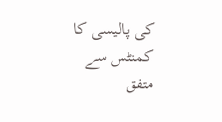کی پالیسی کا کمنٹس سے متفق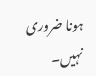ہونا ضروری نہیں۔